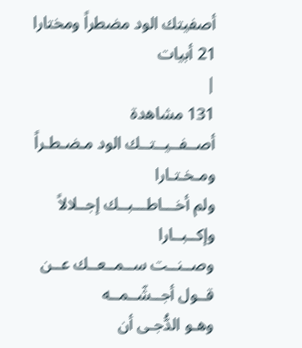أصفيتك الود مضطراً ومختارا
21 أبيات
|
131 مشاهدة
أصــفــيــتــك الود مـضـطـراً ومـخـتـارا
ولم أخـــاطـــبــك إجــلالاً وإكــبــارا
وصــنــت ســمــعــك عــن قــول أجــشّــمــه
وهـو الدُّجـى أن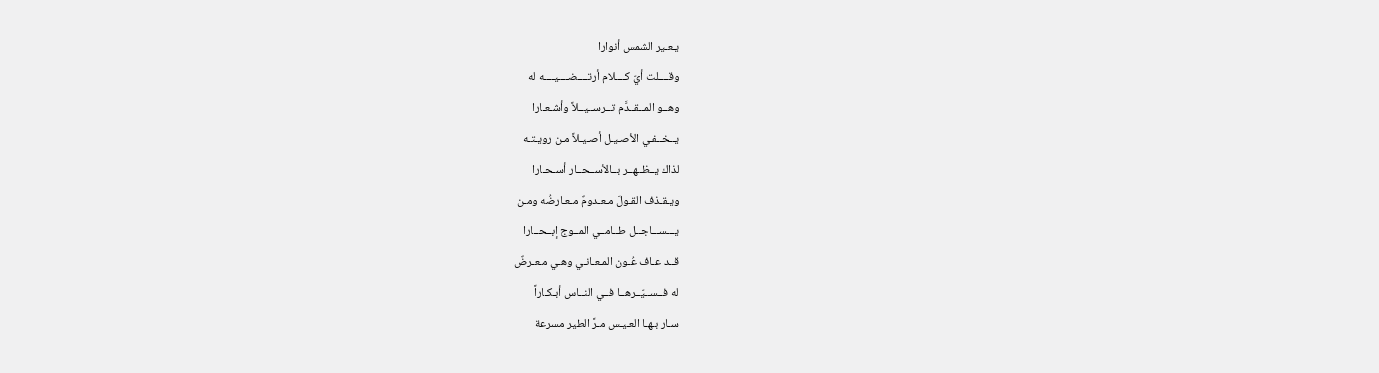يـعـير الشمس أنوارا
وقــــلت أيّ كــــلام أرتــــضــــيــــه له
وهــو المــقــدَّم تــرســيــلاً وأشـعـارا
يــخــفـي الأصـيـل أصـيـلاً مـن رويـتـه
لذاك يــظــهــر بــالأســحــار أسـحـارا
ويـقـذف القـولَ مـعـدومٌ مـعـارضُه ومـن
يـــســـاجــل طــامــي المــوج إبــحــارا
قــد عـاف عُـون المـعـانـي وهـي مـعـرضٌ
له فــســيّــرهــا فــي النــاس أبـكـاراً
سـار بـهـا العـيـس مـرَّ الطير مسرعة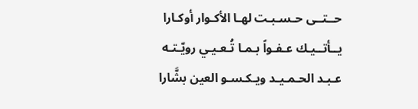حــتــى حـسـبـت لهـا الأكـوار أوكـارا
يــأتــيـك عـفـواً بـمـا تُـعـيـي رويّـتـه
عـبـد الحـمـيـد ويـكـسـو العين بشَّارا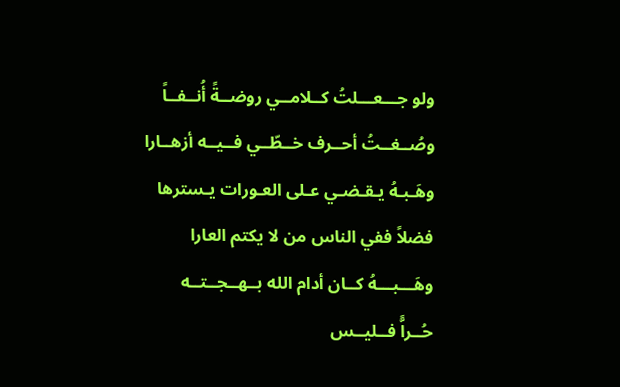ولو جـــعـــلتُ كــلامــي روضــةً أُنــفــاً
وصُــغــتُ أحــرف خــطّــي فــيــه أزهــارا
وهَـبـهُ يـقـضـي عـلى العـورات يـسترها
فضلاً ففي الناس من لا يكتم العارا
وهَـــبـــهُ كــان أدام الله بــهــجــتــه
حُــراًّ فــليــس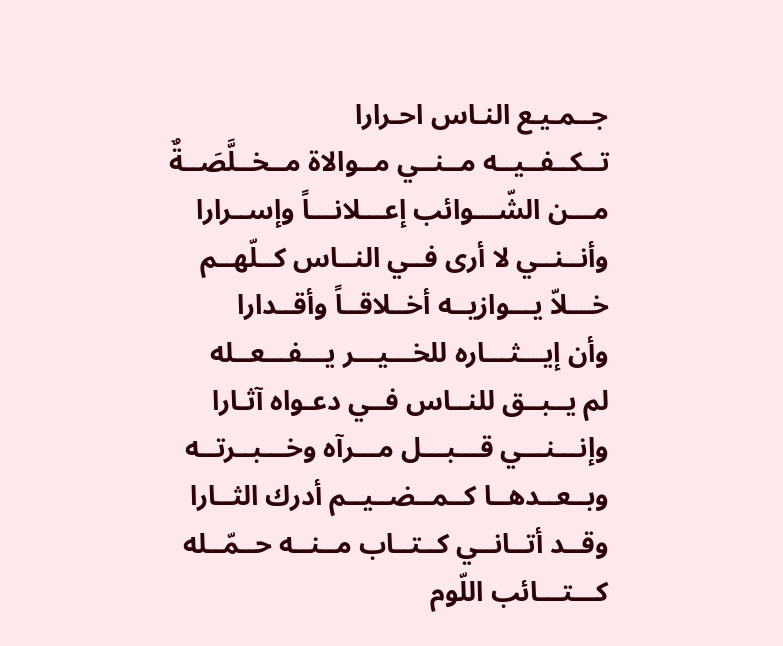جــمـيـع النـاس احـرارا
تــكــفــيــه مــنــي مــوالاة مــخــلَّصَــةٌ
مـــن الشّـــوائب إعـــلانـــاً وإســرارا
وأنــنــي لا أرى فــي النــاس كــلّهــم
خـــلاّ يـــوازيــه أخــلاقــاً وأقــدارا
وأن إيـــثـــاره للخـــيـــر يـــفـــعــله
لم يــبــق للنــاس فــي دعـواه آثـارا
وإنـــنـــي قـــبـــل مـــرآه وخـــبــرتــه
وبــعــدهــا كــمــضــيــم أدرك الثــارا
وقــد أتــانــي كــتــاب مــنــه حــمّــله
كـــتـــائب اللّوم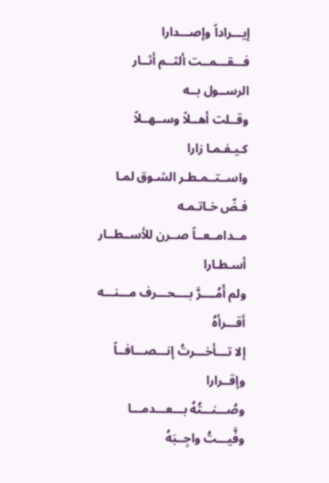إيـــراداً وإصـــدارا
فـــقـــمــت ألثــم أثــار الرســول بــه
وقــلت أهــلاً وســهــلاً كـيـفـمـا زارا
واســتــمـطـر الشـوق لمـا فـضّ خـاتـمـه
مــدامــعــاً صــرن للأســطــار أسـطـارا
ولم أَمُــــرَّ بــــحـــرف مـــنـــه أقـــرأهُ
إلا تـــأخـــرتُ إنـــصـــافــاً وإقــرارا
وصُـــنـــتُهُ بـــعـــدمـــا وفَّيـــتُ واجِــبَهُ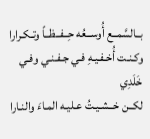بــالسَّمــع أُوســعُه حِــفــظــاً وتـكـرارا
وكـنـت أُخـفـيـهِ فـي جـفـنـي وفـي خَلَدِي
لكــن خــشـيـتُ عـليـه المـاءَ والنـارا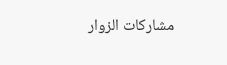مشاركات الزوار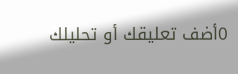0أضف تعليقك أو تحليلك